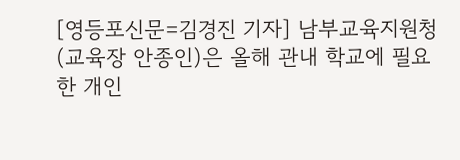[영등포신문=김경진 기자] 남부교육지원청(교육장 안종인)은 올해 관내 학교에 필요한 개인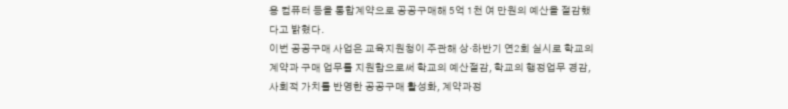용 컴퓨터 등을 통합계약으로 공공구매해 5억 1천 여 만원의 예산을 절감했다고 밝혔다.
이번 공공구매 사업은 교육지원청이 주관해 상·하반기 연2회 실시로 학교의 계약과 구매 업무를 지원함으로써 학교의 예산절감, 학교의 행정업무 경감, 사회적 가치를 반영한 공공구매 활성화, 계약과정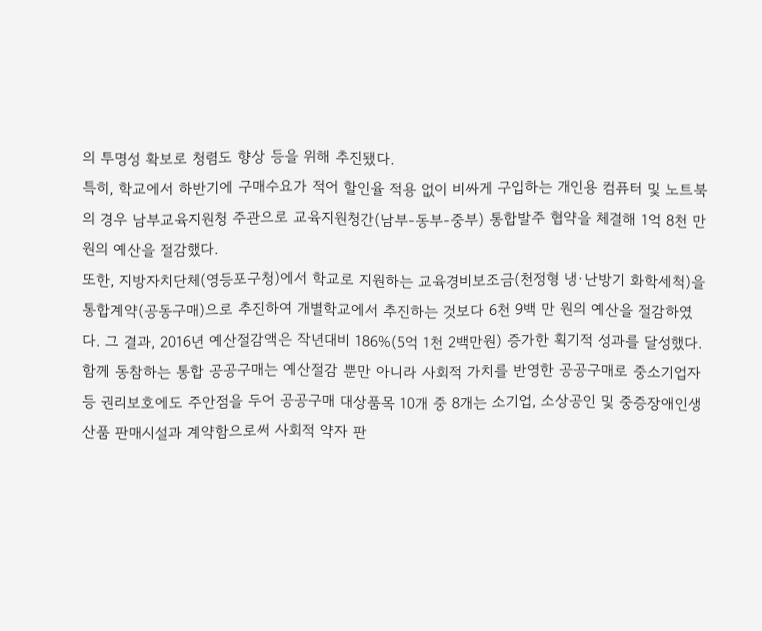의 투명성 확보로 청렴도 향상 등을 위해 추진됐다.
특히, 학교에서 하반기에 구매수요가 적어 할인율 적용 없이 비싸게 구입하는 개인용 컴퓨터 및 노트북의 경우 남부교육지원청 주관으로 교육지원청간(남부-동부-중부) 통합발주 협약을 체결해 1억 8천 만 원의 예산을 절감했다.
또한, 지방자치단체(영등포구청)에서 학교로 지원하는 교육경비보조금(천정형 냉·난방기 화학세척)을 통합계약(공동구매)으로 추진하여 개별학교에서 추진하는 것보다 6천 9백 만 원의 예산을 절감하였다. 그 결과, 2016년 예산절감액은 작년대비 186%(5억 1천 2백만원) 증가한 획기적 성과를 달성했다.
함께 동참하는 통합 공공구매는 예산절감 뿐만 아니라 사회적 가치를 반영한 공공구매로 중소기업자 등 권리보호에도 주안점을 두어 공공구매 대상품목 10개 중 8개는 소기업, 소상공인 및 중증장애인생산품 판매시설과 계약함으로써 사회적 약자 판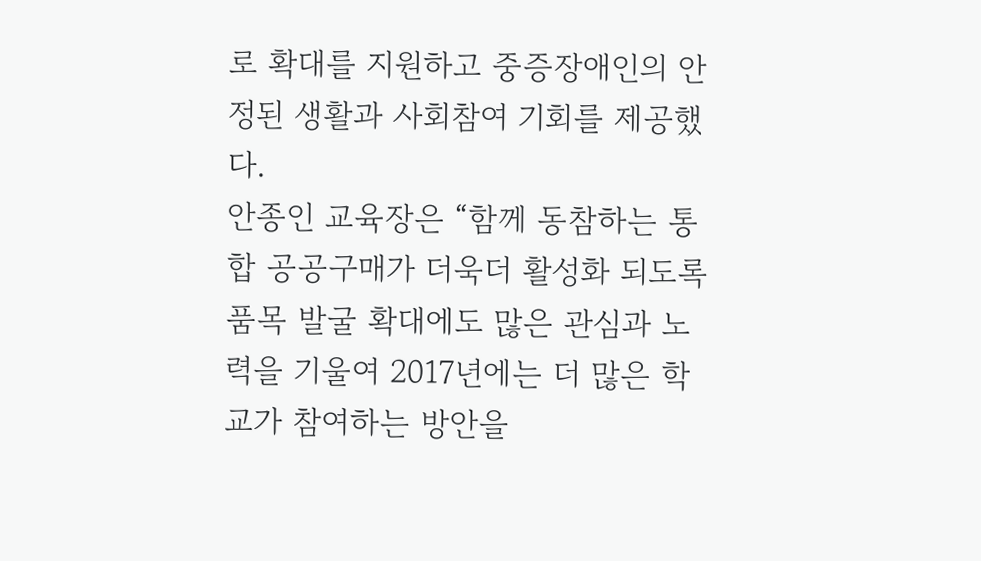로 확대를 지원하고 중증장애인의 안정된 생활과 사회참여 기회를 제공했다.
안종인 교육장은 “함께 동참하는 통합 공공구매가 더욱더 활성화 되도록 품목 발굴 확대에도 많은 관심과 노력을 기울여 2017년에는 더 많은 학교가 참여하는 방안을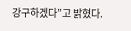강구하겠다”고 밝혔다.